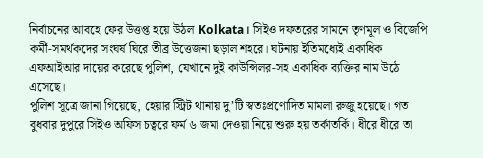নির্বাচনের আবহে ফের উত্তপ্ত হয়ে উঠল Kolkata। সিইও দফতরের সামনে তৃণমূল ও বিজেপি কর্মী-সমর্থকদের সংঘর্ষ ঘিরে তীব্র উত্তেজনা ছড়াল শহরে। ঘটনায় ইতিমধ্যেই একাধিক এফআইআর দায়ের করেছে পুলিশ, যেখানে দুই কাউন্সিলর-সহ একাধিক ব্যক্তির নাম উঠে এসেছে।
পুলিশ সূত্রে জানা গিয়েছে, হেয়ার স্ট্রিট থানায় দু’টি স্বতঃপ্রণোদিত মামলা রুজু হয়েছে। গত বুধবার দুপুরে সিইও অফিস চত্বরে ফর্ম ৬ জমা দেওয়া নিয়ে শুরু হয় তর্কাতর্কি। ধীরে ধীরে তা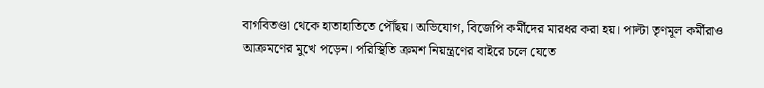বাগবিতণ্ডা থেকে হাতাহাতিতে পৌঁছয়। অভিযোগ, বিজেপি কর্মীদের মারধর করা হয়। পাল্টা তৃণমূল কর্মীরাও আক্রমণের মুখে পড়েন। পরিস্থিতি ক্রমশ নিয়ন্ত্রণের বাইরে চলে যেতে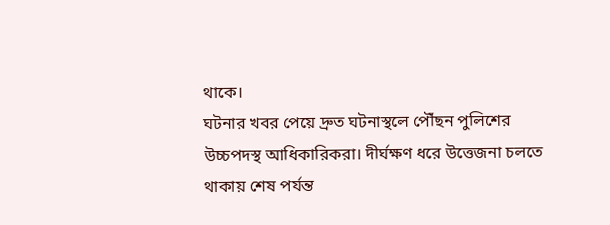থাকে।
ঘটনার খবর পেয়ে দ্রুত ঘটনাস্থলে পৌঁছন পুলিশের উচ্চপদস্থ আধিকারিকরা। দীর্ঘক্ষণ ধরে উত্তেজনা চলতে থাকায় শেষ পর্যন্ত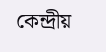কেন্দ্রীয়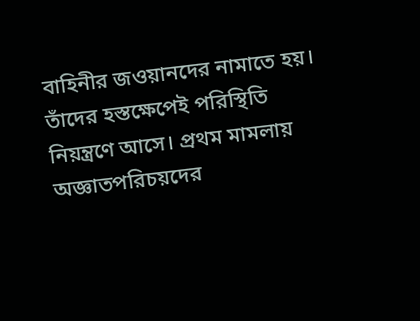বাহিনীর জওয়ানদের নামাতে হয়। তাঁদের হস্তক্ষেপেই পরিস্থিতি নিয়ন্ত্রণে আসে। প্রথম মামলায় অজ্ঞাতপরিচয়দের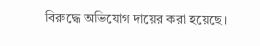বিরুদ্ধে অভিযোগ দায়ের করা হয়েছে।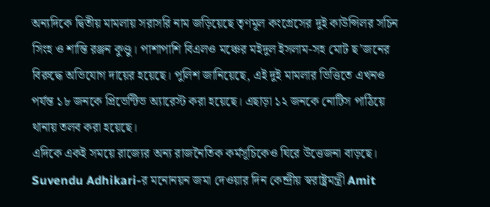অন্যদিকে দ্বিতীয় মামলায় সরাসরি নাম জড়িয়েছে তৃণমূল কংগ্রেসের দুই কাউন্সিলর সচিন সিংহ ও শান্তি রঞ্জন কুণ্ডু। পাশাপাশি বিএলও মঞ্চের মইদুল ইসলাম-সহ মোট ছ’জনের বিরুদ্ধে অভিযোগ দায়ের হয়েছে। পুলিশ জানিয়েছে, এই দুই মামলার ভিত্তিতে এখনও পর্যন্ত ১৮ জনকে প্রিভেন্টিভ অ্যারেস্ট করা হয়েছে। এছাড়া ১২ জনকে নোটিস পাঠিয়ে থানায় তলব করা হয়েছে।
এদিকে একই সময়ে রাজ্যের অন্য রাজনৈতিক কর্মসূচিকেও ঘিরে উত্তেজনা বাড়ছে। Suvendu Adhikari-র মনোনয়ন জমা দেওয়ার দিন কেন্দ্রীয় স্বরাষ্ট্রমন্ত্রী Amit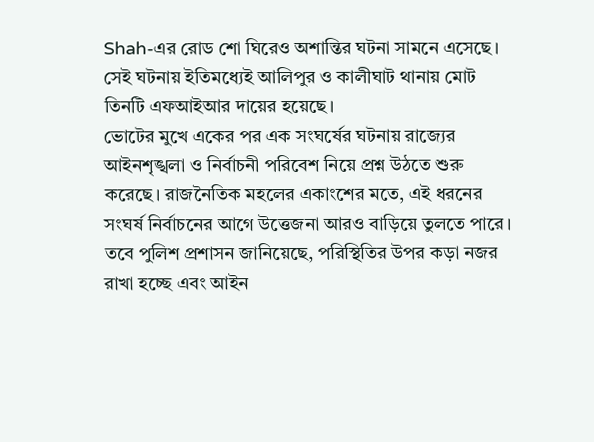Shah-এর রোড শো ঘিরেও অশান্তির ঘটনা সামনে এসেছে। সেই ঘটনায় ইতিমধ্যেই আলিপুর ও কালীঘাট থানায় মোট তিনটি এফআইআর দায়ের হয়েছে।
ভোটের মুখে একের পর এক সংঘর্ষের ঘটনায় রাজ্যের আইনশৃঙ্খলা ও নির্বাচনী পরিবেশ নিয়ে প্রশ্ন উঠতে শুরু করেছে। রাজনৈতিক মহলের একাংশের মতে, এই ধরনের সংঘর্ষ নির্বাচনের আগে উত্তেজনা আরও বাড়িয়ে তুলতে পারে। তবে পুলিশ প্রশাসন জানিয়েছে, পরিস্থিতির উপর কড়া নজর রাখা হচ্ছে এবং আইন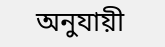অনুযায়ী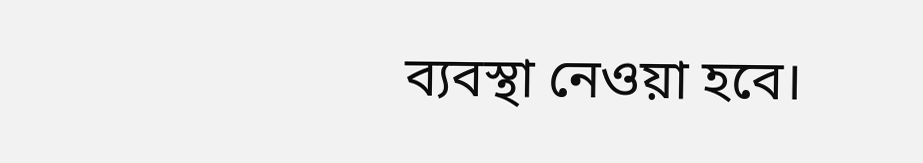ব্যবস্থা নেওয়া হবে।